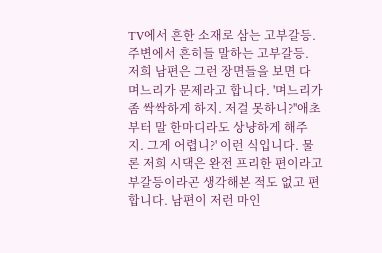TV에서 흔한 소재로 삼는 고부갈등.주변에서 흔히들 말하는 고부갈등. 저희 남편은 그런 장면들을 보면 다 며느리가 문제라고 합니다. '며느리가 좀 싹싹하게 하지. 저걸 못하니?''애초부터 말 한마디라도 상냥하게 해주지. 그게 어렵니?' 이런 식입니다. 물론 저희 시댁은 완전 프리한 편이라고부갈등이라곤 생각해본 적도 없고 편합니다. 남편이 저런 마인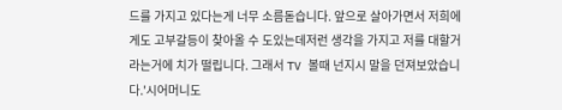드를 가지고 있다는게 너무 소름돋습니다. 앞으로 살아가면서 저희에게도 고부갈등이 찾아올 수 도있는데저런 생각을 가지고 저를 대할거라는거에 치가 떨립니다. 그래서 TV 볼때 넌지시 말을 던져보았습니다.'시어머니도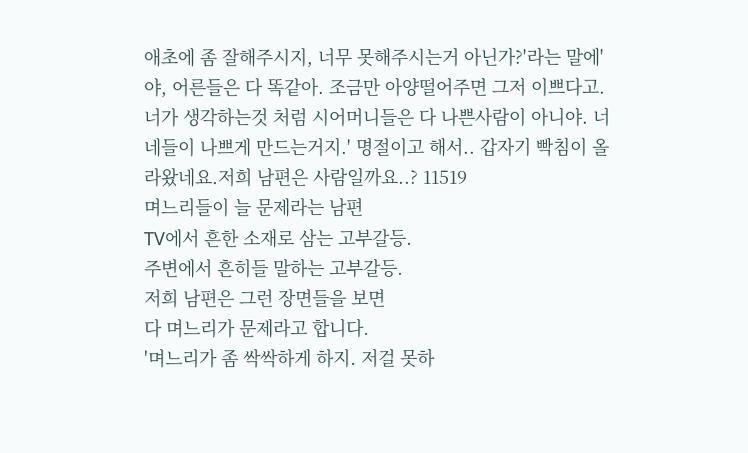애초에 좀 잘해주시지, 너무 못해주시는거 아닌가?'라는 말에'야, 어른들은 다 똑같아. 조금만 아양떨어주면 그저 이쁘다고.너가 생각하는것 처럼 시어머니들은 다 나쁜사람이 아니야. 너네들이 나쁘게 만드는거지.' 명절이고 해서.. 갑자기 빡침이 올라왔네요.저희 남편은 사람일까요..? 11519
며느리들이 늘 문제라는 남편
TV에서 흔한 소재로 삼는 고부갈등.
주변에서 흔히들 말하는 고부갈등.
저희 남편은 그런 장면들을 보면
다 며느리가 문제라고 합니다.
'며느리가 좀 싹싹하게 하지. 저걸 못하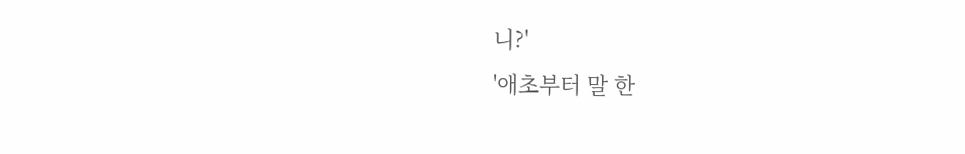니?'
'애초부터 말 한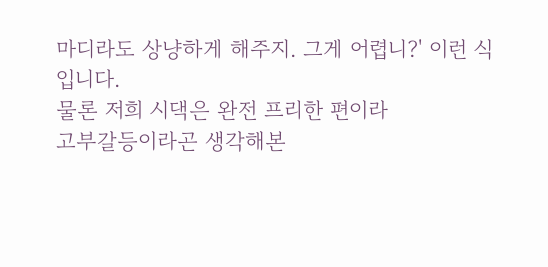마디라도 상냥하게 해주지. 그게 어렵니?' 이런 식입니다.
물론 저희 시댁은 완전 프리한 편이라
고부갈등이라곤 생각해본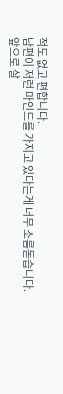적도 없고 편합니다.
남편이 저런 마인드를 가지고 있다는게 너무 소름돋습니다.
앞으로 살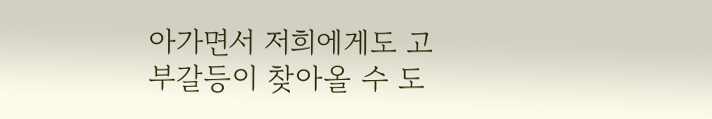아가면서 저희에게도 고부갈등이 찾아올 수 도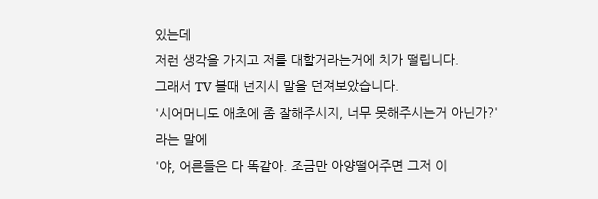있는데
저런 생각을 가지고 저를 대할거라는거에 치가 떨립니다.
그래서 TV 볼때 넌지시 말을 던져보았습니다.
'시어머니도 애초에 좀 잘해주시지, 너무 못해주시는거 아닌가?'
라는 말에
'야, 어른들은 다 똑같아. 조금만 아양떨어주면 그저 이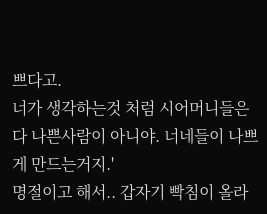쁘다고.
너가 생각하는것 처럼 시어머니들은 다 나쁜사람이 아니야. 너네들이 나쁘게 만드는거지.'
명절이고 해서.. 갑자기 빡침이 올라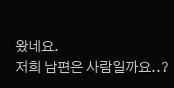왔네요.
저희 남편은 사람일까요..?